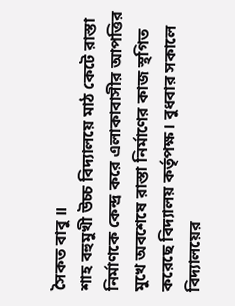সৈকত বাবু ॥
শাহ বহুমুখী উচ্চ বিদ্যালয়ে মাঠ কেটে রাস্তা নির্মাণকে কেন্দ্র করে এলাকাবাসীর আপত্তির মুখে অবশেষে রাস্তা নির্মাণের কাজ স্থগিত করেছে বিদ্যালয় কর্তৃপক্ষ। বুধবার সকালে বিদ্যালয়ের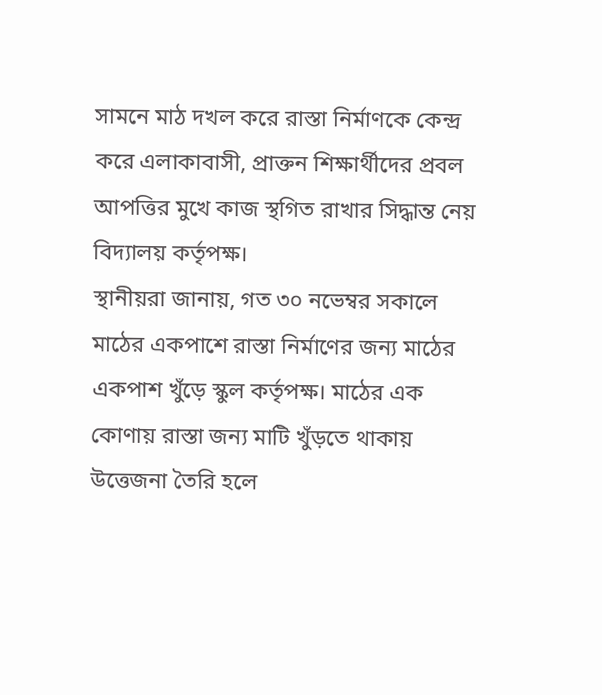সামনে মাঠ দখল করে রাস্তা নির্মাণকে কেন্দ্র করে এলাকাবাসী, প্রাক্তন শিক্ষার্থীদের প্রবল আপত্তির মুখে কাজ স্থগিত রাখার সিদ্ধান্ত নেয় বিদ্যালয় কর্তৃপক্ষ।
স্থানীয়রা জানায়, গত ৩০ নভেম্বর সকালে মাঠের একপাশে রাস্তা নির্মাণের জন্য মাঠের একপাশ খুঁড়ে স্কুল কর্তৃপক্ষ। মাঠের এক কোণায় রাস্তা জন্য মাটি খুঁড়তে থাকায় উত্তেজনা তৈরি হলে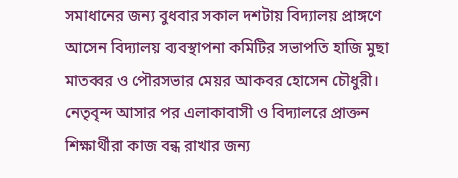সমাধানের জন্য বুধবার সকাল দশটায় বিদ্যালয় প্রাঙ্গণে আসেন বিদ্যালয় ব্যবস্থাপনা কমিটির সভাপতি হাজি মুছা মাতব্বর ও পৌরসভার মেয়র আকবর হোসেন চৌধুরী। নেতৃবৃন্দ আসার পর এলাকাবাসী ও বিদ্যালরে প্রাক্তন শিক্ষার্থীরা কাজ বন্ধ রাখার জন্য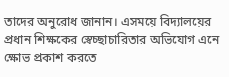তাদের অনুরোধ জানান। এসময়ে বিদ্যালয়ের প্রধান শিক্ষকের স্বেচ্ছাচারিতার অভিযোগ এনে ক্ষোভ প্রকাশ করতে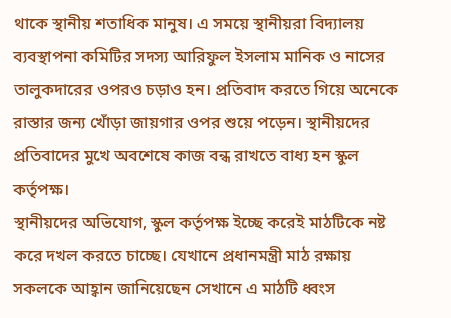থাকে স্থানীয় শতাধিক মানুষ। এ সময়ে স্থানীয়রা বিদ্যালয় ব্যবস্থাপনা কমিটির সদস্য আরিফুল ইসলাম মানিক ও নাসের তালুকদারের ওপরও চড়াও হন। প্রতিবাদ করতে গিয়ে অনেকে রাস্তার জন্য খোঁড়া জায়গার ওপর শুয়ে পড়েন। স্থানীয়দের প্রতিবাদের মুখে অবশেষে কাজ বন্ধ রাখতে বাধ্য হন স্কুল কর্তৃপক্ষ।
স্থানীয়দের অভিযোগ, স্কুল কর্তৃপক্ষ ইচ্ছে করেই মাঠটিকে নষ্ট করে দখল করতে চাচ্ছে। যেখানে প্রধানমন্ত্রী মাঠ রক্ষায় সকলকে আহ্বান জানিয়েছেন সেখানে এ মাঠটি ধ্বংস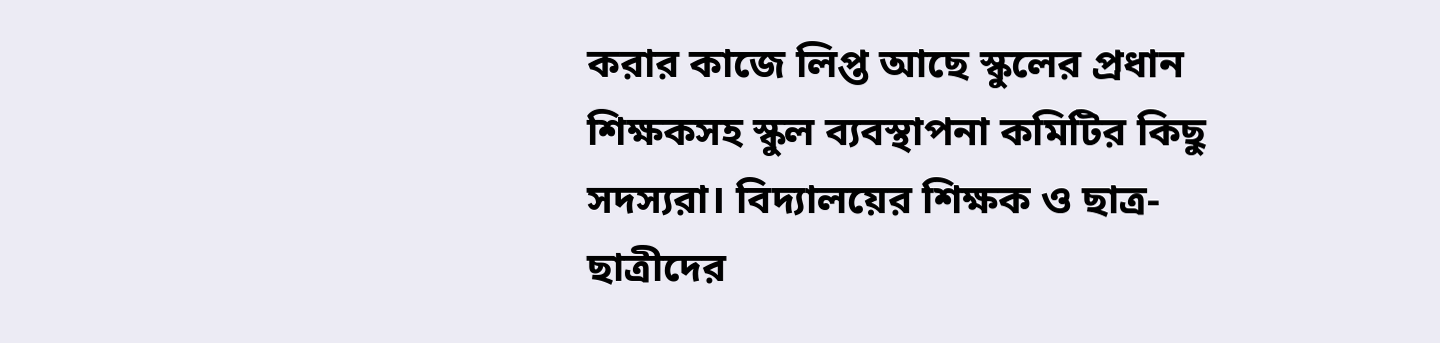করার কাজে লিপ্ত আছে স্কুলের প্রধান শিক্ষকসহ স্কুল ব্যবস্থাপনা কমিটির কিছু সদস্যরা। বিদ্যালয়ের শিক্ষক ও ছাত্র-ছাত্রীদের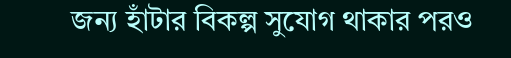জন্য হাঁটার বিকল্প সুযোগ থাকার পরও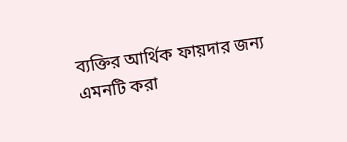ব্যক্তির আর্থিক ফায়দার জন্য এমনটি করা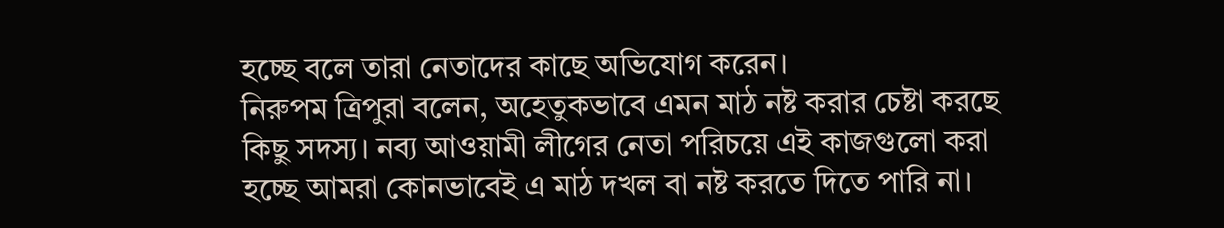হচ্ছে বলে তারা নেতাদের কাছে অভিযোগ করেন।
নিরুপম ত্রিপুরা বলেন, অহেতুকভাবে এমন মাঠ নষ্ট করার চেষ্টা করছে কিছু সদস্য। নব্য আওয়ামী লীগের নেতা পরিচয়ে এই কাজগুলো করা হচ্ছে আমরা কোনভাবেই এ মাঠ দখল বা নষ্ট করতে দিতে পারি না।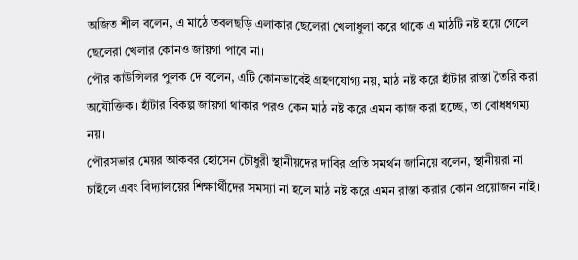অজিত শীল বলেন, এ মাঠে তবলছড়ি এলাকার ছেলেরা খেলাধুলা করে থাকে এ মাঠটি নষ্ট হয়ে গেলে ছেলেরা খেলার কোনও জায়গা পাবে না।
পৌর কাউন্সিলর পুলক দে বলেন, এটি কোনভাবেই গ্রহণযোগ্য নয়, মাঠ নষ্ট করে হাঁটার রাস্তা তৈরি করা অযৌক্তিক। হাঁটার বিকল্প জায়গা থাকার পরও কেন মাঠ নষ্ট করে এমন কাজ করা হচ্ছে, তা বোধধগম্য নয়।
পৌরসভার মেয়র আকবর হোসেন চৌধুরী স্থানীয়দের দাবির প্রতি সমর্থন জানিয়ে বলেন, স্থানীয়রা না চাইলে এবং বিদ্যালয়ের শিক্ষার্থীদের সমস্যা না হলে মাঠ নষ্ট করে এমন রাস্তা করার কোন প্রয়োজন নাই।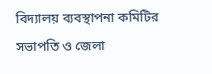বিদ্যালয় ব্যবস্থাপনা কমিটির সভাপতি ও জেলা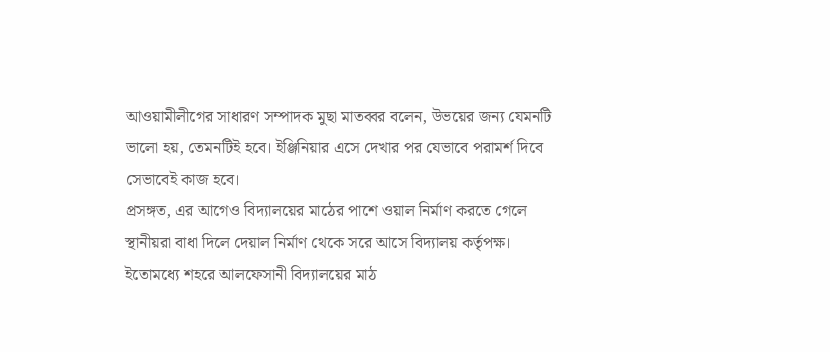আওয়ামীলীগের সাধারণ সম্পাদক মুছা মাতব্বর বলেন, উভয়ের জন্য যেমনটি ভালো হয়, তেমনটিই হবে। ইঞ্জিনিয়ার এসে দেখার পর যেভাবে পরামর্শ দিবে সেভাবেই কাজ হবে।
প্রসঙ্গত, এর আগেও বিদ্যালয়ের মাঠের পাশে ওয়াল নির্মাণ করতে গেলে স্থানীয়রা বাধা দিলে দেয়াল নির্মাণ থেকে সরে আসে বিদ্যালয় কর্তৃপক্ষ। ইতোমধ্যে শহরে আলফেসানী বিদ্যালয়ের মাঠ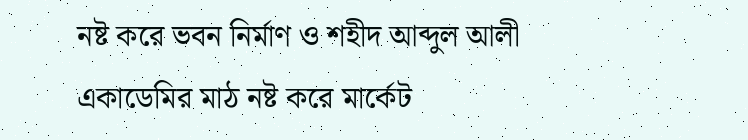নষ্ট করে ভবন নির্মাণ ও শহীদ আব্দুল আলী একাডেমির মাঠ নষ্ট করে মার্কেট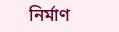নির্মাণ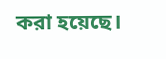করা হয়েছে।